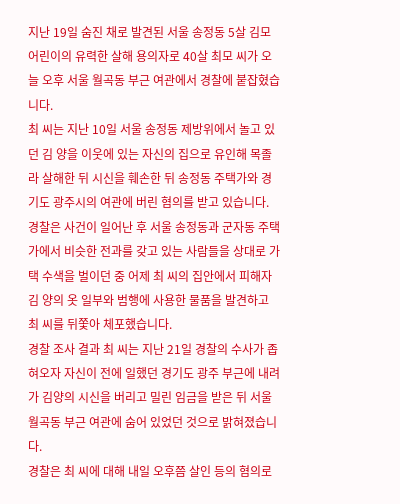지난 19일 숨진 채로 발견된 서울 송정동 5살 김모 어린이의 유력한 살해 용의자로 40살 최모 씨가 오늘 오후 서울 월곡동 부근 여관에서 경찰에 붙잡혔습니다.
최 씨는 지난 10일 서울 송정동 제방위에서 놀고 있던 김 양을 이웃에 있는 자신의 집으로 유인해 목졸라 살해한 뒤 시신을 훼손한 뒤 송정동 주택가와 경기도 광주시의 여관에 버린 혐의를 받고 있습니다.
경찰은 사건이 일어난 후 서울 송정동과 군자동 주택가에서 비슷한 전과를 갖고 있는 사람들을 상대로 가택 수색을 벌이던 중 어제 최 씨의 집안에서 피해자 김 양의 옷 일부와 범행에 사용한 물품을 발견하고 최 씨를 뒤쫓아 체포했습니다.
경찰 조사 결과 최 씨는 지난 21일 경찰의 수사가 좁혀오자 자신이 전에 일했던 경기도 광주 부근에 내려가 김양의 시신을 버리고 밀린 임금을 받은 뒤 서울 월곡동 부근 여관에 숨어 있었던 것으로 밝혀졌습니다.
경찰은 최 씨에 대해 내일 오후쯤 살인 등의 혐의로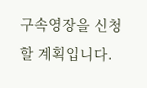구속영장을 신청할 계획입니다.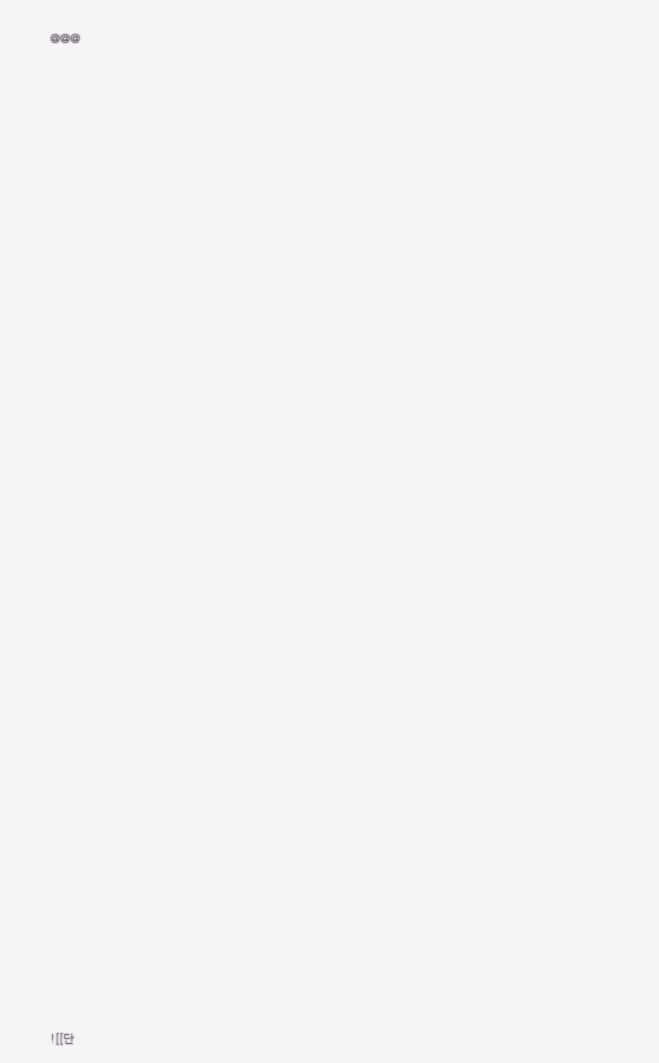@@@

















































![[단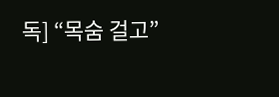독] “목숨 걸고”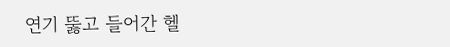연기 뚫고 들어간 헬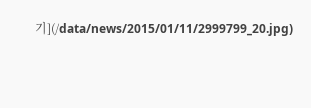기](/data/news/2015/01/11/2999799_20.jpg)